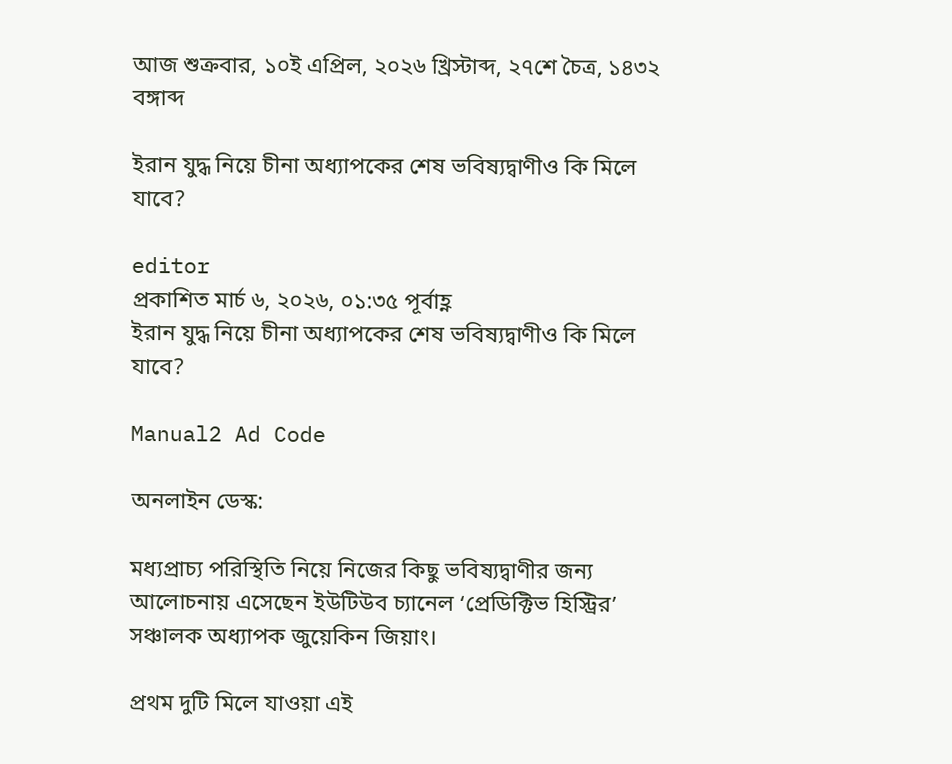আজ শুক্রবার, ১০ই এপ্রিল, ২০২৬ খ্রিস্টাব্দ, ২৭শে চৈত্র, ১৪৩২ বঙ্গাব্দ

ইরান যুদ্ধ নিয়ে চীনা অধ্যাপকের শেষ ভবিষ্যদ্বাণীও কি মিলে যাবে?

editor
প্রকাশিত মার্চ ৬, ২০২৬, ০১:৩৫ পূর্বাহ্ণ
ইরান যুদ্ধ নিয়ে চীনা অধ্যাপকের শেষ ভবিষ্যদ্বাণীও কি মিলে যাবে?

Manual2 Ad Code

অনলাইন ডেস্ক:

মধ্যপ্রাচ্য পরিস্থিতি নিয়ে নিজের কিছু ভবিষ্যদ্বাণীর জন্য আলোচনায় এসেছেন ইউটিউব চ্যানেল ‘প্রেডিক্টিভ হিস্ট্রির’ সঞ্চালক অধ্যাপক জুয়েকিন জিয়াং।

প্রথম দুটি মিলে যাওয়া এই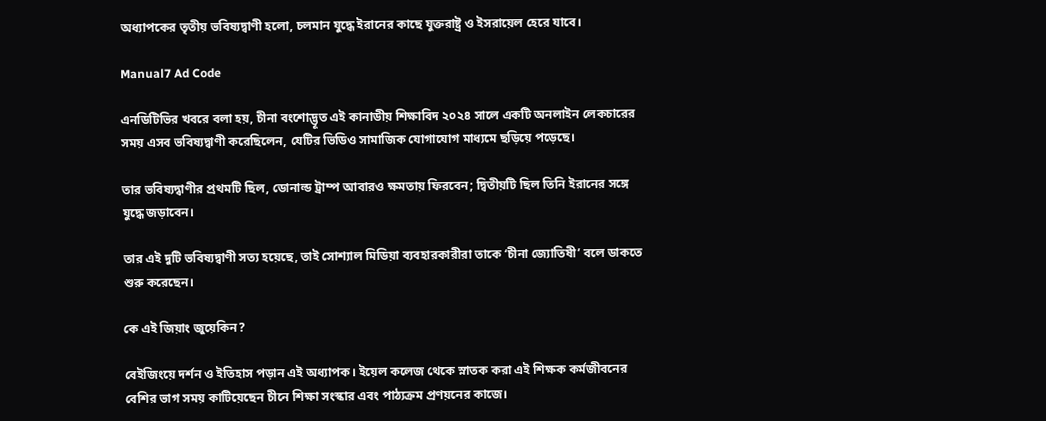অধ্যাপকের তৃতীয় ভবিষ্যদ্বাণী হলো, চলমান যুদ্ধে ইরানের কাছে যুক্তরাষ্ট্র ও ইসরায়েল হেরে যাবে।

Manual7 Ad Code

এনডিটিভির খবরে বলা হয়, চীনা বংশোদ্ভূত এই কানাডীয় শিক্ষাবিদ ২০২৪ সালে একটি অনলাইন লেকচারের সময় এসব ভবিষ্যদ্বাণী করেছিলেন, যেটির ভিডিও সামাজিক যোগাযোগ মাধ্যমে ছড়িয়ে পড়েছে।

তার ভবিষ্যদ্বাণীর প্রথমটি ছিল, ডোনাল্ড ট্রাম্প আবারও ক্ষমতায় ফিরবেন; দ্বিতীয়টি ছিল তিনি ইরানের সঙ্গে যুদ্ধে জড়াবেন।

তার এই দুটি ভবিষ্যদ্বাণী সত্য হয়েছে, তাই সোশ্যাল মিডিয়া ব্যবহারকারীরা তাকে ‘চীনা জ্যোতিষী’ বলে ডাকতে শুরু করেছেন।

কে এই জিয়াং জুয়েকিন?

বেইজিংয়ে দর্শন ও ইতিহাস পড়ান এই অধ্যাপক। ইয়েল কলেজ থেকে স্নাতক করা এই শিক্ষক কর্মজীবনের বেশির ভাগ সময় কাটিয়েছেন চীনে শিক্ষা সংস্কার এবং পাঠ্যক্রম প্রণয়নের কাজে।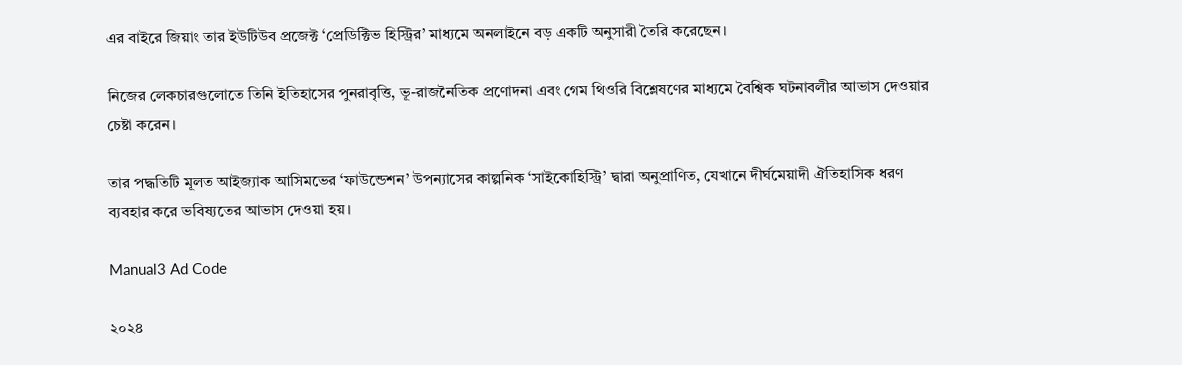এর বাইরে জিয়াং তার ইউটিউব প্রজেক্ট ‘প্রেডিক্টিভ হিস্ট্রির’ মাধ্যমে অনলাইনে বড় একটি অনুসারী তৈরি করেছেন।

নিজের লেকচারগুলোতে তিনি ইতিহাসের পুনরাবৃত্তি, ভূ-রাজনৈতিক প্রণোদনা এবং গেম থিওরি বিশ্লেষণের মাধ্যমে বৈশ্বিক ঘটনাবলীর আভাস দেওয়ার চেষ্টা করেন।

তার পদ্ধতিটি মূলত আইজ্যাক আসিমভের ‘ফাউন্ডেশন’ উপন্যাসের কাল্পনিক ‘সাইকোহিস্ট্রি’ দ্বারা অনুপ্রাণিত, যেখানে দীর্ঘমেয়াদী ঐতিহাসিক ধরণ ব্যবহার করে ভবিষ্যতের আভাস দেওয়া হয়।

Manual3 Ad Code

২০২৪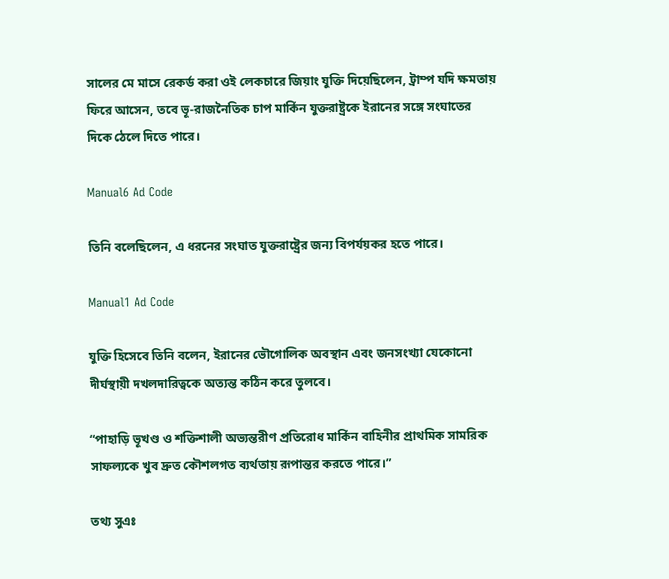সালের মে মাসে রেকর্ড করা ওই লেকচারে জিয়াং যুক্তি দিয়েছিলেন, ট্রাম্প যদি ক্ষমতায় ফিরে আসেন, তবে ভূ-রাজনৈতিক চাপ মার্কিন যুক্তরাষ্ট্রকে ইরানের সঙ্গে সংঘাতের দিকে ঠেলে দিতে পারে।

Manual6 Ad Code

তিনি বলেছিলেন, এ ধরনের সংঘাত যুক্তরাষ্ট্রের জন্য বিপর্যয়কর হতে পারে।

Manual1 Ad Code

যুক্তি হিসেবে তিনি বলেন, ইরানের ভৌগোলিক অবস্থান এবং জনসংখ্যা যেকোনো দীর্ঘস্থায়ী দখলদারিত্বকে অত্যন্ত কঠিন করে তুলবে।

“পাহাড়ি ভূখণ্ড ও শক্তিশালী অভ্যন্তরীণ প্রতিরোধ মার্কিন বাহিনীর প্রাথমিক সামরিক সাফল্যকে খুব দ্রুত কৌশলগত ব্যর্থতায় রূপান্তর করতে পারে।”

তথ্য সুএঃ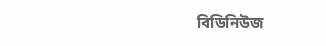বিডিনিউজ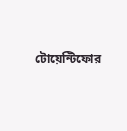টোয়েন্টিফোর